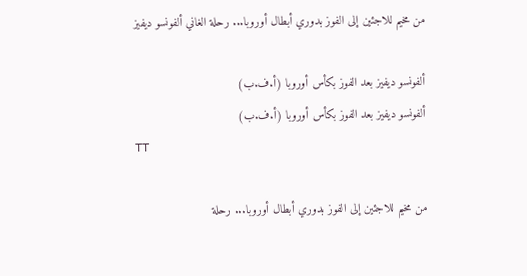من مخيم للاجئين إلى الفوز بدوري أبطال أوروبا... رحلة الغاني ألفونسو ديفيز

ألفونسو ديفيز بعد الفوز بكأس أوروبا (أ.ف.ب)
ألفونسو ديفيز بعد الفوز بكأس أوروبا (أ.ف.ب)
TT

من مخيم للاجئين إلى الفوز بدوري أبطال أوروبا... رحلة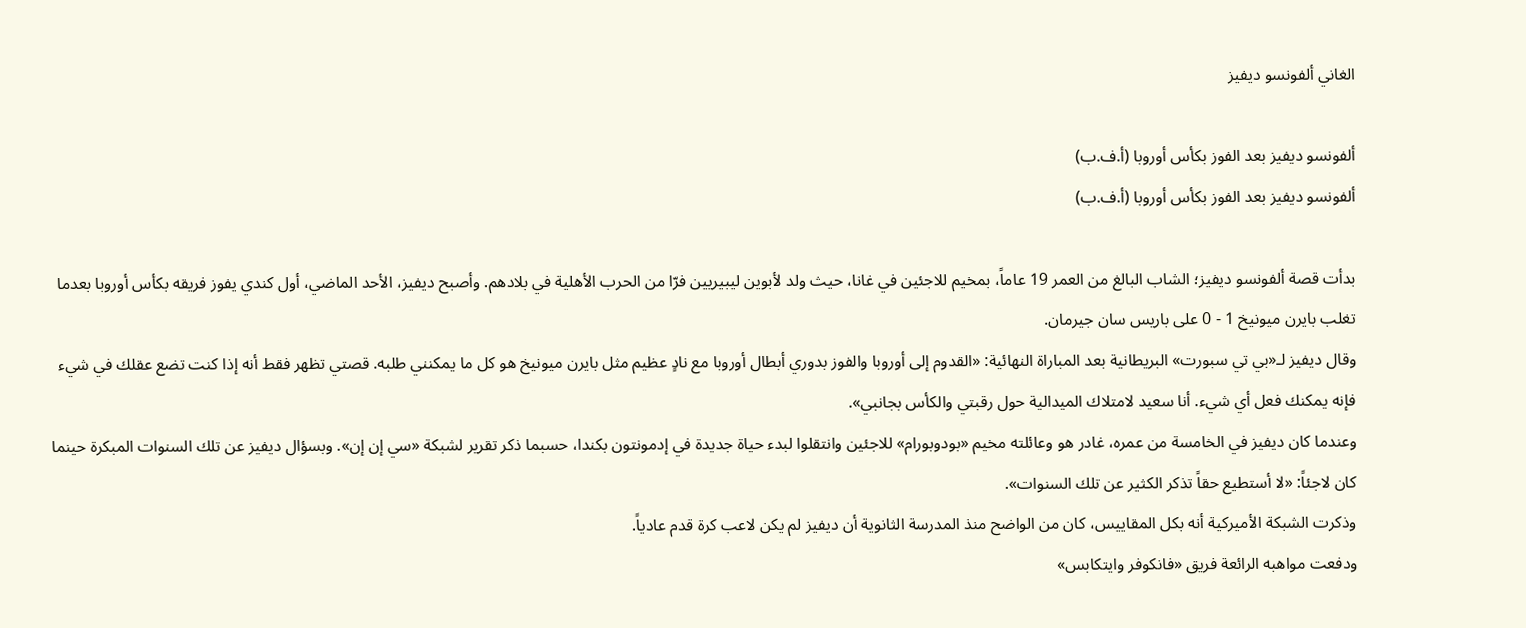الغاني ألفونسو ديفيز

ألفونسو ديفيز بعد الفوز بكأس أوروبا (أ.ف.ب)
ألفونسو ديفيز بعد الفوز بكأس أوروبا (أ.ف.ب)

بدأت قصة ألفونسو ديفيز؛ الشاب البالغ من العمر 19 عاماً، بمخيم للاجئين في غانا، حيث ولد لأبوين ليبيريين فرّا من الحرب الأهلية في بلادهم. وأصبح ديفيز، الأحد الماضي، أول كندي يفوز فريقه بكأس أوروبا بعدما تغلب بايرن ميونيخ 1 - 0 على باريس سان جيرمان.
وقال ديفيز لـ«بي تي سبورت» البريطانية بعد المباراة النهائية: «القدوم إلى أوروبا والفوز بدوري أبطال أوروبا مع نادٍ عظيم مثل بايرن ميونيخ هو كل ما يمكنني طلبه. قصتي تظهر فقط أنه إذا كنت تضع عقلك في شيء فإنه يمكنك فعل أي شيء. أنا سعيد لامتلاك الميدالية حول رقبتي والكأس بجانبي».
وعندما كان ديفيز في الخامسة من عمره، غادر هو وعائلته مخيم «بودوبورام» للاجئين وانتقلوا لبدء حياة جديدة في إدمونتون بكندا، حسبما ذكر تقرير لشبكة «سي إن إن». وبسؤال ديفيز عن تلك السنوات المبكرة حينما كان لاجئاً: «لا أستطيع حقاً تذكر الكثير عن تلك السنوات».
وذكرت الشبكة الأميركية أنه بكل المقاييس، كان من الواضح منذ المدرسة الثانوية أن ديفيز لم يكن لاعب كرة قدم عادياً.
ودفعت مواهبه الرائعة فريق «فانكوفر وايتكابس»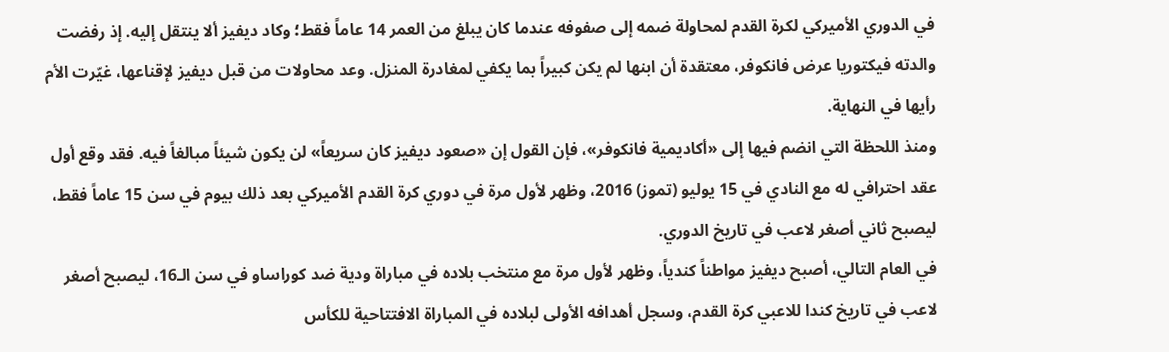في الدوري الأميركي لكرة القدم لمحاولة ضمه إلى صفوفه عندما كان يبلغ من العمر 14 عاماً فقط؛ وكاد ديفيز ألا ينتقل إليه. إذ رفضت والدته فيكتوريا عرض فانكوفر، معتقدة أن ابنها لم يكن كبيراً بما يكفي لمغادرة المنزل. وعد محاولات من قبل ديفيز لإقناعها، غيّرت الأم رأيها في النهاية.
ومنذ اللحظة التي انضم فيها إلى «أكاديمية فانكوفر»، فإن القول إن «صعود ديفيز كان سريعاً» لن يكون شيئاً مبالغاً فيه. فقد وقع أول عقد احترافي له مع النادي في 15 يوليو (تموز) 2016، وظهر لأول مرة في دوري كرة القدم الأميركي بعد ذلك بيوم في سن 15 عاماً فقط، ليصبح ثاني أصغر لاعب في تاريخ الدوري.
في العام التالي، أصبح ديفيز مواطناً كندياً، وظهر لأول مرة مع منتخب بلاده في مباراة ودية ضد كوراساو في سن الـ16، ليصبح أصغر لاعب في تاريخ كندا للاعبي كرة القدم، وسجل أهدافه الأولى لبلاده في المباراة الافتتاحية للكأس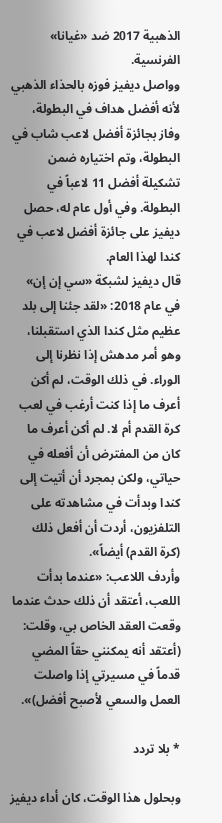الذهبية 2017 ضد «غيانا» الفرنسية.
وواصل ديفيز فوزه بالحذاء الذهبي لأنه أفضل هداف في البطولة، وفاز بجائزة أفضل لاعب شاب في البطولة، وتم اختياره ضمن تشكيلة أفضل 11 لاعباً في البطولة. وفي أول عام له، حصل ديفيز على جائزة أفضل لاعب في كندا لهذا العام.
قال ديفيز لشبكة «سي إن إن» في عام 2018: «لقد جئنا إلى بلد عظيم مثل كندا الذي استقبلنا، وهو أمر مدهش إذا نظرنا إلى الوراء. في ذلك الوقت، لم أكن أعرف ما إذا كنت أرغب في لعب كرة القدم أم لا. لم أكن أعرف ما كان من المفترض أن أفعله في حياتي، ولكن بمجرد أن أتيت إلى كندا وبدأت في مشاهدته على التلفزيون، أردت أن أفعل ذلك (كرة القدم) أيضاً».
وأردف اللاعب: «عندما بدأت اللعب، أعتقد أن ذلك حدث عندما وقعت العقد الخاص بي، وقلت: (أعتقد أنه يمكنني حقاً المضي قدماً في مسيرتي إذا واصلت العمل والسعي لأصبح أفضل)».

* بلا تردد

وبحلول هذا الوقت، كان أداء ديفيز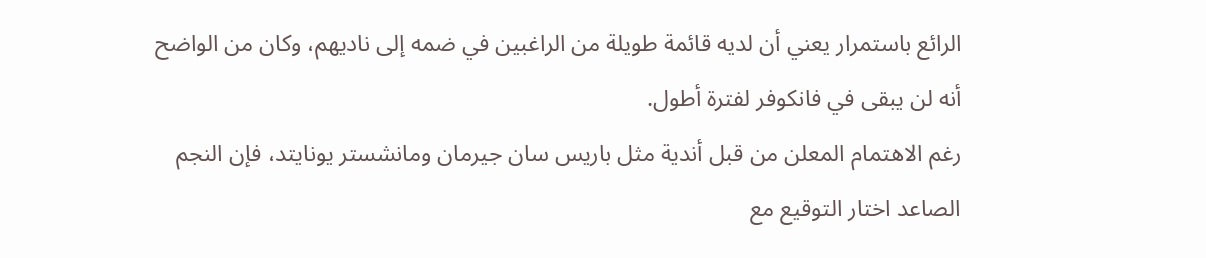الرائع باستمرار يعني أن لديه قائمة طويلة من الراغبين في ضمه إلى ناديهم، وكان من الواضح أنه لن يبقى في فانكوفر لفترة أطول.
رغم الاهتمام المعلن من قبل أندية مثل باريس سان جيرمان ومانشستر يونايتد، فإن النجم الصاعد اختار التوقيع مع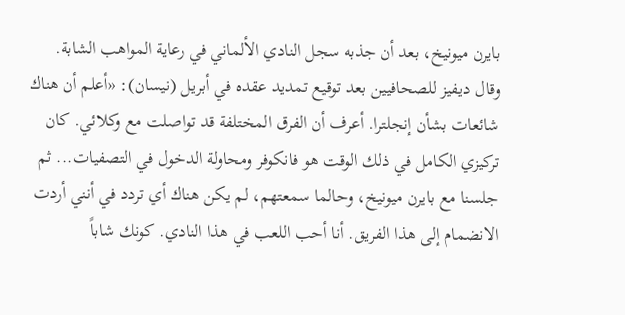بايرن ميونيخ، بعد أن جذبه سجل النادي الألماني في رعاية المواهب الشابة.
وقال ديفيز للصحافيين بعد توقيع تمديد عقده في أبريل (نيسان): «أعلم أن هناك شائعات بشأن إنجلترا. أعرف أن الفرق المختلفة قد تواصلت مع وكلائي. كان تركيزي الكامل في ذلك الوقت هو فانكوفر ومحاولة الدخول في التصفيات... ثم جلسنا مع بايرن ميونيخ، وحالما سمعتهم، لم يكن هناك أي تردد في أنني أردت الانضمام إلى هذا الفريق. أنا أحب اللعب في هذا النادي. كونك شاباً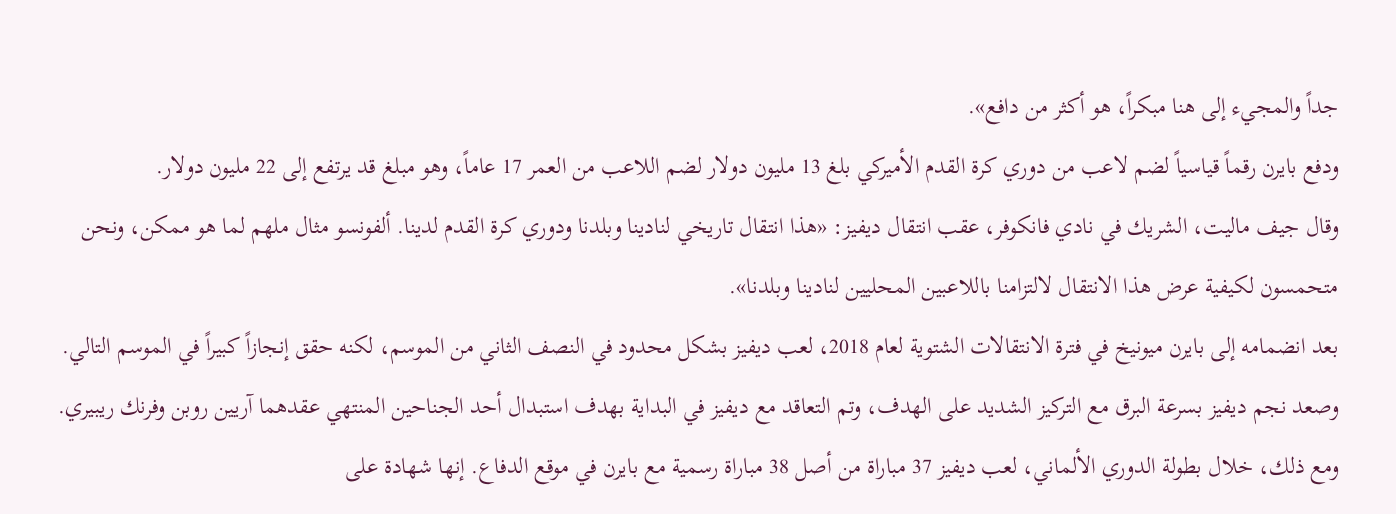جداً والمجيء إلى هنا مبكراً، هو أكثر من دافع».
ودفع بايرن رقماً قياسياً لضم لاعب من دوري كرة القدم الأميركي بلغ 13 مليون دولار لضم اللاعب من العمر 17 عاماً، وهو مبلغ قد يرتفع إلى 22 مليون دولار.
وقال جيف ماليت، الشريك في نادي فانكوفر، عقب انتقال ديفيز: «هذا انتقال تاريخي لنادينا وبلدنا ودوري كرة القدم لدينا. ألفونسو مثال ملهم لما هو ممكن، ونحن متحمسون لكيفية عرض هذا الانتقال لالتزامنا باللاعبين المحليين لنادينا وبلدنا».
بعد انضمامه إلى بايرن ميونيخ في فترة الانتقالات الشتوية لعام 2018، لعب ديفيز بشكل محدود في النصف الثاني من الموسم، لكنه حقق إنجازاً كبيراً في الموسم التالي.
وصعد نجم ديفيز بسرعة البرق مع التركيز الشديد على الهدف، وتم التعاقد مع ديفيز في البداية بهدف استبدال أحد الجناحين المنتهي عقدهما آريين روبن وفرنك ريبيري.
ومع ذلك، خلال بطولة الدوري الألماني، لعب ديفيز 37 مباراة من أصل 38 مباراة رسمية مع بايرن في موقع الدفاع. إنها شهادة على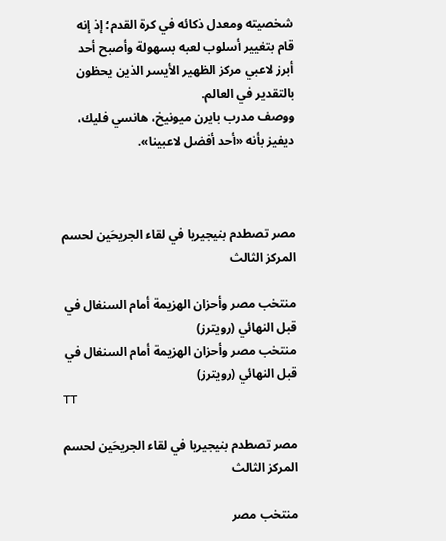شخصيته ومعدل ذكائه في كرة القدم؛ إذ إنه قام بتغيير أسلوب لعبه بسهولة وأصبح أحد أبرز لاعبي مركز الظهير الأيسر الذين يحظون بالتقدير في العالم.
ووصف مدرب بايرن ميونيخ، هانسي فليك، ديفيز بأنه «أحد أفضل لاعبينا».



مصر تصطدم بنيجيريا في لقاء الجريحَين لحسم المركز الثالث

منتخب مصر وأحزان الهزيمة أمام السنغال في قبل النهائي (رويترز)
منتخب مصر وأحزان الهزيمة أمام السنغال في قبل النهائي (رويترز)
TT

مصر تصطدم بنيجيريا في لقاء الجريحَين لحسم المركز الثالث

منتخب مصر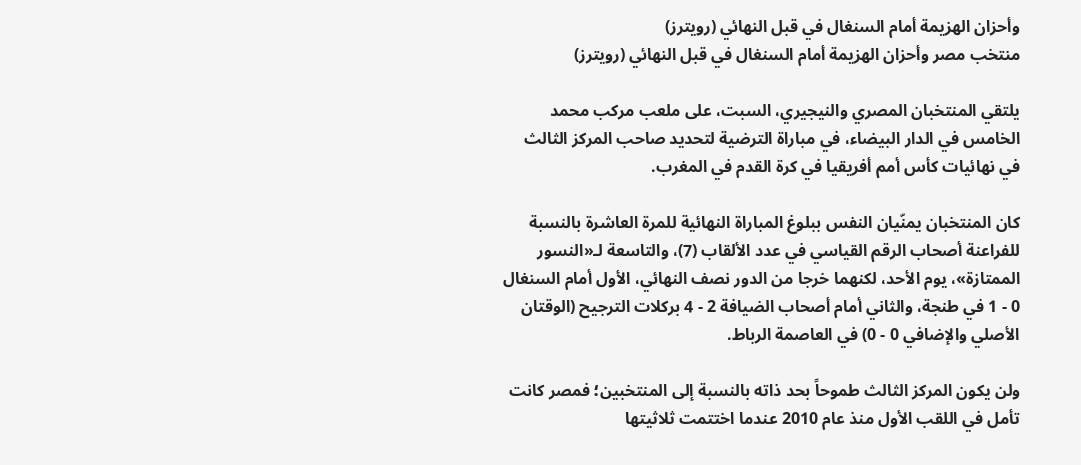وأحزان الهزيمة أمام السنغال في قبل النهائي (رويترز)
منتخب مصر وأحزان الهزيمة أمام السنغال في قبل النهائي (رويترز)

يلتقي المنتخبان المصري والنيجيري، السبت، على ملعب مركب محمد الخامس في الدار البيضاء، في مباراة الترضية لتحديد صاحب المركز الثالث في نهائيات كأس أمم أفريقيا في كرة القدم في المغرب.

كان المنتخبان يمنّيان النفس ببلوغ المباراة النهائية للمرة العاشرة بالنسبة للفراعنة أصحاب الرقم القياسي في عدد الألقاب (7)، والتاسعة لـ«النسور الممتازة»، يوم الأحد، لكنهما خرجا من الدور نصف النهائي، الأول أمام السنغال 0 - 1 في طنجة، والثاني أمام أصحاب الضيافة 2 - 4 بركلات الترجيح (الوقتان الأصلي والإضافي 0 - 0) في العاصمة الرباط.

ولن يكون المركز الثالث طموحاً بحد ذاته بالنسبة إلى المنتخبين؛ فمصر كانت تأمل في اللقب الأول منذ عام 2010 عندما اختتمت ثلاثيتها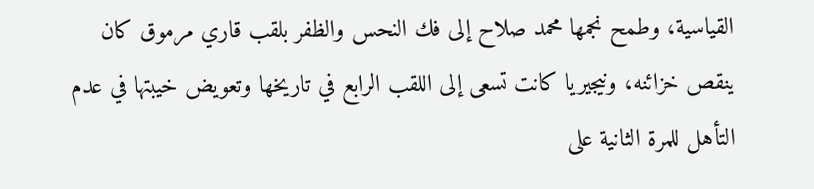القياسية، وطمح نجمها محمد صلاح إلى فك النحس والظفر بلقب قاري مرموق كان ينقص خزائنه، ونيجيريا كانت تسعى إلى اللقب الرابع في تاريخها وتعويض خيبتها في عدم التأهل للمرة الثانية على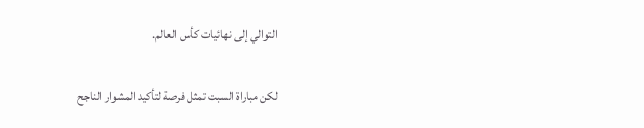التوالي إلى نهائيات كأس العالم.

لكن مباراة السبت تمثل فرصة لتأكيد المشوار الناجح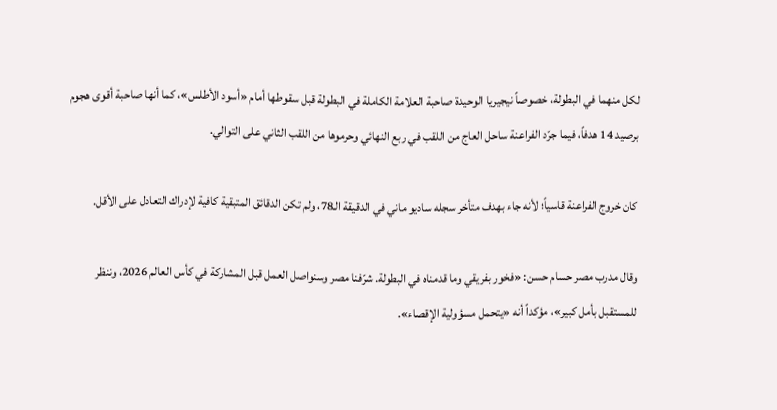لكل منهما في البطولة، خصوصاً نيجيريا الوحيدة صاحبة العلامة الكاملة في البطولة قبل سقوطها أمام «أسود الأطلس»، كما أنها صاحبة أقوى هجوم برصيد 14 هدفاً، فيما جرّد الفراعنة ساحل العاج من اللقب في ربع النهائي وحرموها من اللقب الثاني على التوالي.

كان خروج الفراعنة قاسياً؛ لأنه جاء بهدف متأخر سجله ساديو ماني في الدقيقة الـ78، ولم تكن الدقائق المتبقية كافية لإدراك التعادل على الأقل.

وقال مدرب مصر حسام حسن: «فخور بفريقي وما قدمناه في البطولة. شرّفنا مصر وسنواصل العمل قبل المشاركة في كأس العالم 2026، وننظر للمستقبل بأمل كبير»، مؤكداً أنه «يتحمل مسؤولية الإقصاء».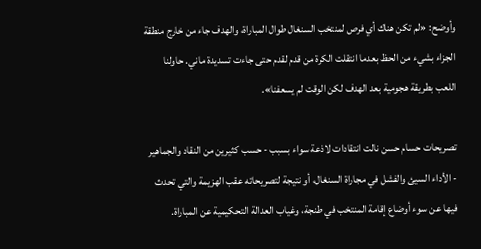وأوضح: «لم تكن هناك أي فرص لمنتخب السنغال طوال المباراة، والهدف جاء من خارج منطقة الجزاء بشيء من الحظ بعدما انتقلت الكرة من قدم لقدم حتى جاءت تسديدة ماني. حاولنا اللعب بطريقة هجومية بعد الهدف لكن الوقت لم يسعفنا».

تصريحات حسام حسن نالت انتقادات لاذعة سواء بسبب - حسب كثيرين من النقاد والجماهير - الأداء السيئ والفشل في مجاراة السنغال، أو نتيجة لتصريحاته عقب الهزيمة والتي تحدث فيها عن سوء أوضاع إقامة المنتخب في طنجة، وغياب العدالة التحكيمية عن المباراة.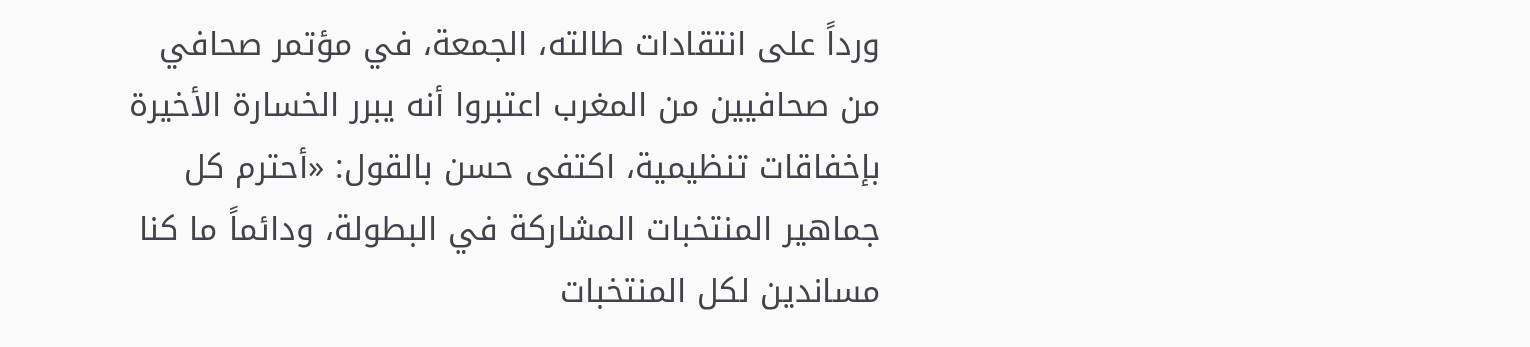ورداً على انتقادات طالته، الجمعة، في مؤتمر صحافي من صحافيين من المغرب اعتبروا أنه يبرر الخسارة الأخيرة بإخفاقات تنظيمية، اكتفى حسن بالقول: «أحترم كل جماهير المنتخبات المشاركة في البطولة، ودائماً ما كنا مساندين لكل المنتخبات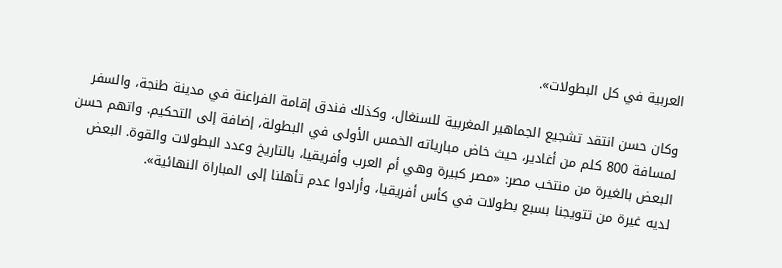العربية في كل البطولات».

وكان حسن انتقد تشجيع الجماهير المغربية للسنغال، وكذلك فندق إقامة الفراعنة في مدينة طنجة، والسفر لمسافة 800 كلم من أغادير، حيث خاض مبارياته الخمس الأولى في البطولة، إضافة إلى التحكيم. واتهم حسن البعض بالغيرة من منتخب مصر: «مصر كبيرة وهي أم العرب وأفريقيا، بالتاريخ وعدد البطولات والقوة. البعض لديه غيرة من تتويجنا بسبع بطولات في كأس أفريقيا، وأرادوا عدم تأهلنا إلى المباراة النهائية».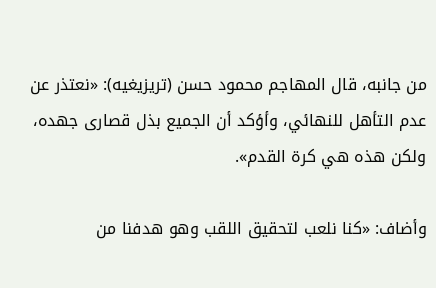من جانبه، قال المهاجم محمود حسن (تريزيغيه): «نعتذر عن عدم التأهل للنهائي، وأؤكد أن الجميع بذل قصارى جهده، ولكن هذه هي كرة القدم».

وأضاف: «كنا نلعب لتحقيق اللقب وهو هدفنا من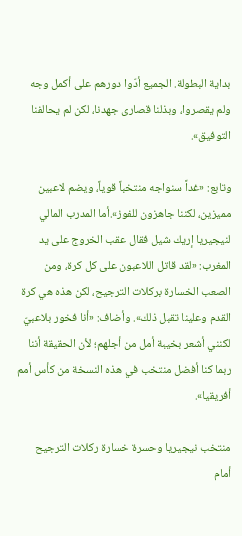بداية البطولة. الجميع أدّوا دورهم على أكمل وجه ولم يقصروا، وبذلنا قصارى جهدنا، لكن لم يحالفنا التوفيق».

وتابع: «غداً سنواجه منتخباً قوياً، ويضم لاعبين مميزين، لكننا جاهزون للفوز».أما المدرب المالي لنيجيريا إريك شيل فقال عقب الخروج على يد المغرب: «لقد قاتل اللاعبون على كل كرة، ومن الصعب الخسارة بركلات الترجيح، لكن هذه هي كرة القدم وعلينا تقبل ذلك». وأضاف: «أنا فخور بلاعبيّ لكنني أشعر بخيبة أمل من أجلهم؛ لأن الحقيقة أننا ربما كنا أفضل منتخب في هذه النسخة من كأس أمم أفريقيا».

منتخب نيجيريا وحسرة خسارة ركلات الترجيح أمام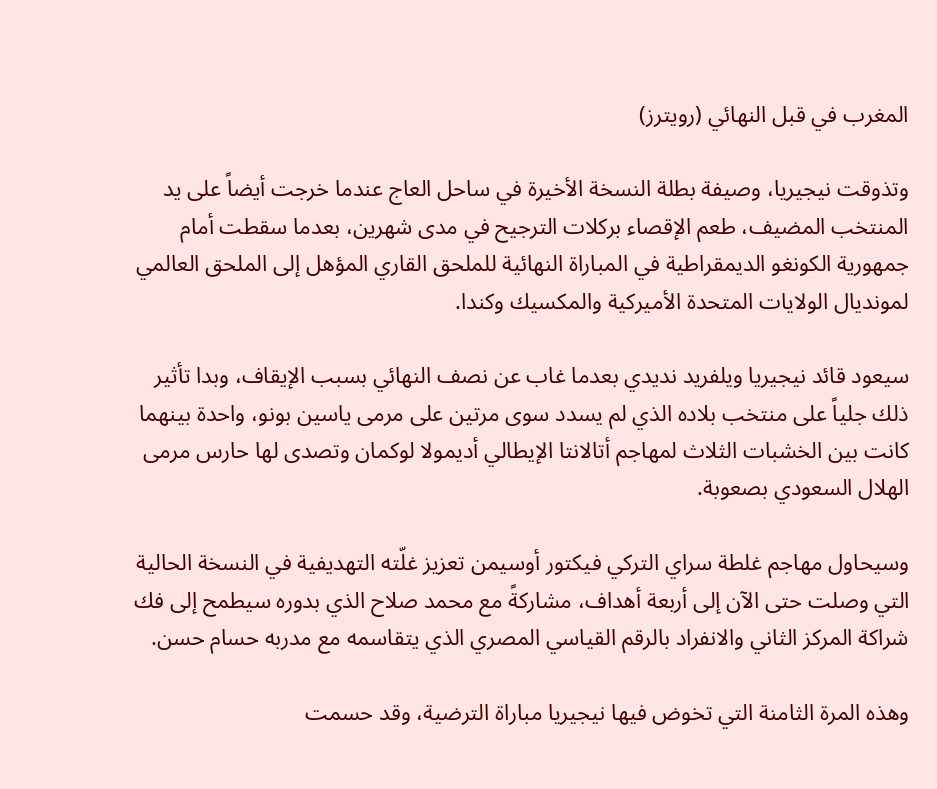المغرب في قبل النهائي (رويترز)

وتذوقت نيجيريا، وصيفة بطلة النسخة الأخيرة في ساحل العاج عندما خرجت أيضاً على يد المنتخب المضيف، طعم الإقصاء بركلات الترجيح في مدى شهرين، بعدما سقطت أمام جمهورية الكونغو الديمقراطية في المباراة النهائية للملحق القاري المؤهل إلى الملحق العالمي لمونديال الولايات المتحدة الأميركية والمكسيك وكندا.

سيعود قائد نيجيريا ويلفريد نديدي بعدما غاب عن نصف النهائي بسبب الإيقاف، وبدا تأثير ذلك جلياً على منتخب بلاده الذي لم يسدد سوى مرتين على مرمى ياسين بونو، واحدة بينهما كانت بين الخشبات الثلاث لمهاجم أتالانتا الإيطالي أديمولا لوكمان وتصدى لها حارس مرمى الهلال السعودي بصعوبة.

وسيحاول مهاجم غلطة سراي التركي فيكتور أوسيمن تعزيز غلّته التهديفية في النسخة الحالية التي وصلت حتى الآن إلى أربعة أهداف، مشاركةً مع محمد صلاح الذي بدوره سيطمح إلى فك شراكة المركز الثاني والانفراد بالرقم القياسي المصري الذي يتقاسمه مع مدربه حسام حسن.

وهذه المرة الثامنة التي تخوض فيها نيجيريا مباراة الترضية، وقد حسمت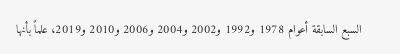السبع السابقة أعوام 1978 و1992 و2002 و2004 و2006 و2010 و2019، علماً بأنها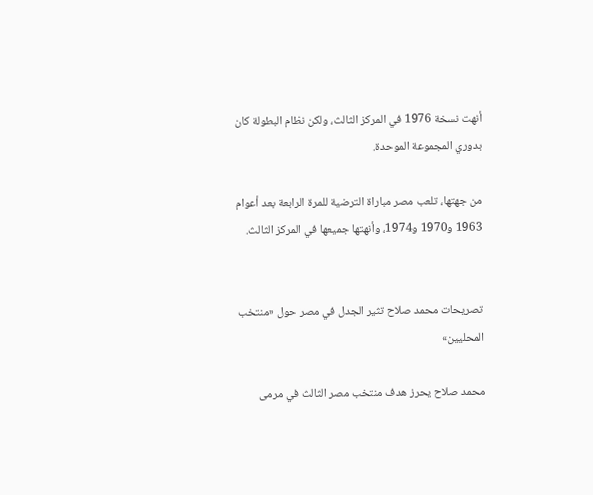أنهت نسخة 1976 في المركز الثالث، ولكن نظام البطولة كان بدوري المجموعة الموحدة.

من جهتها، تلعب مصر مباراة الترضية للمرة الرابعة بعد أعوام 1963 و1970 و1974، وأنهتها جميعها في المركز الثالث.


تصريحات محمد صلاح تثير الجدل في مصر حول «منتخب المحليين»

محمد صلاح يحرز هدف منتخب مصر الثالث في مرمى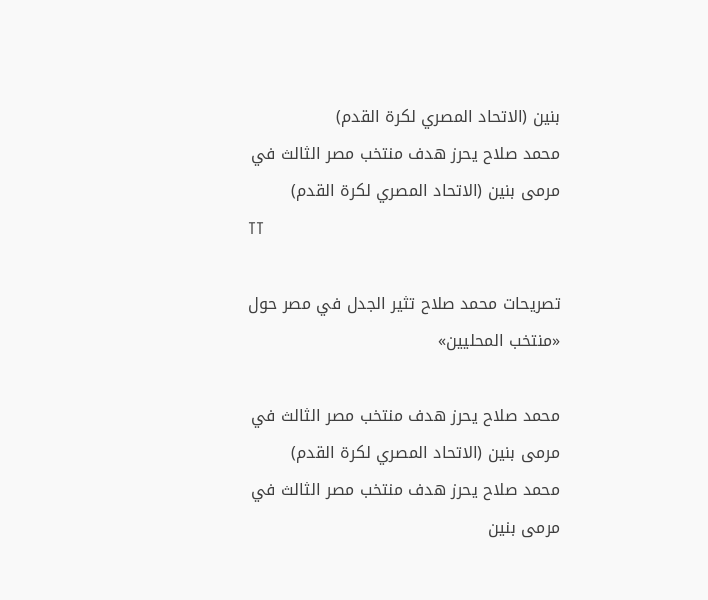بنين (الاتحاد المصري لكرة القدم)
محمد صلاح يحرز هدف منتخب مصر الثالث في مرمى بنين (الاتحاد المصري لكرة القدم)
TT

تصريحات محمد صلاح تثير الجدل في مصر حول «منتخب المحليين»

محمد صلاح يحرز هدف منتخب مصر الثالث في مرمى بنين (الاتحاد المصري لكرة القدم)
محمد صلاح يحرز هدف منتخب مصر الثالث في مرمى بنين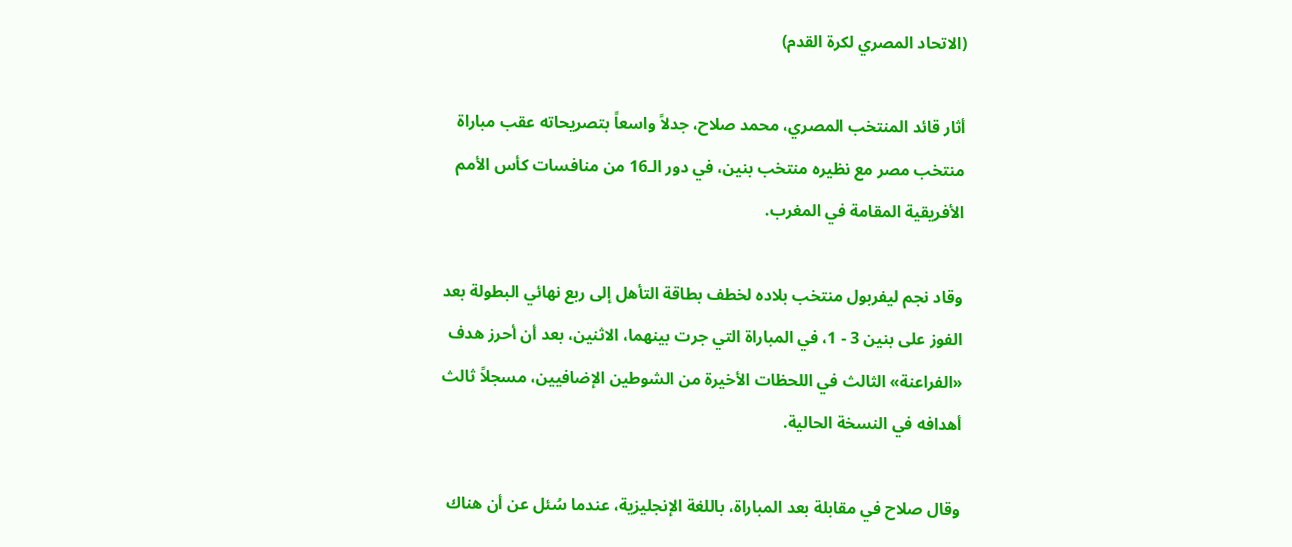(الاتحاد المصري لكرة القدم)

أثار قائد المنتخب المصري، محمد صلاح، جدلاً واسعاً بتصريحاته عقب مباراة منتخب مصر مع نظيره منتخب بنين، في دور الـ16 من منافسات كأس الأمم الأفريقية المقامة في المغرب.

وقاد نجم ليفربول منتخب بلاده لخطف بطاقة التأهل إلى ربع نهائي البطولة بعد الفوز على بنين 3 - 1، في المباراة التي جرت بينهما، الاثنين، بعد أن أحرز هدف «الفراعنة» الثالث في اللحظات الأخيرة من الشوطين الإضافيين، مسجلاً ثالث أهدافه في النسخة الحالية.

وقال صلاح في مقابلة بعد المباراة، باللغة الإنجليزية، عندما سُئل عن أن هناك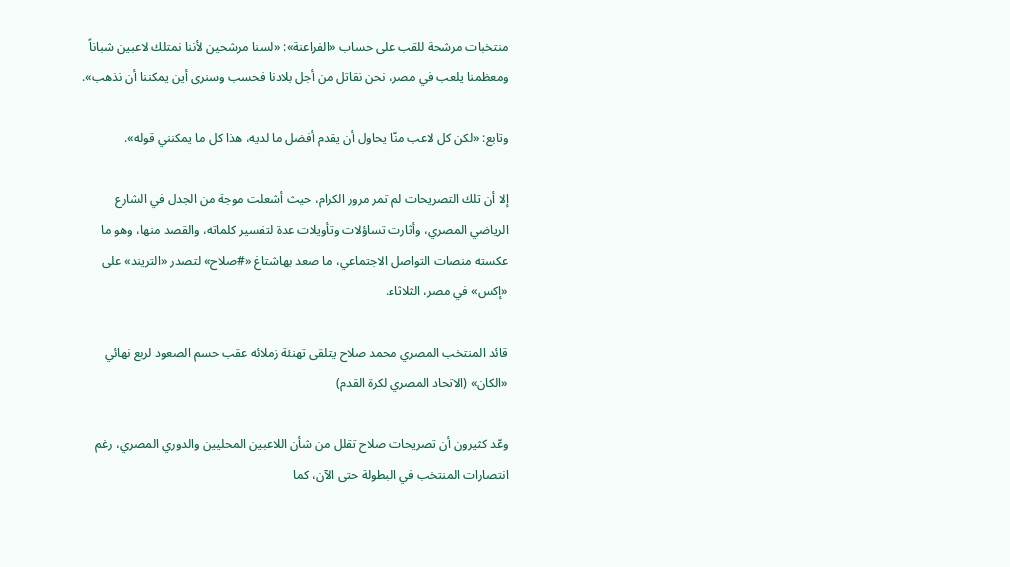منتخبات مرشحة للقب على حساب «الفراعنة»: «لسنا مرشحين لأننا نمتلك لاعبين شباناً ومعظمنا يلعب في مصر، نحن نقاتل من أجل بلادنا فحسب وسنرى أين يمكننا أن نذهب».

وتابع: «لكن كل لاعب منّا يحاول أن يقدم أفضل ما لديه، هذا كل ما يمكنني قوله».

إلا أن تلك التصريحات لم تمر مرور الكرام، حيث أشعلت موجة من الجدل في الشارع الرياضي المصري، وأثارت تساؤلات وتأويلات عدة لتفسير كلماته، والقصد منها، وهو ما عكسته منصات التواصل الاجتماعي، ما صعد بهاشتاغ «#صلاح» لتصدر «التريند» على «إكس» في مصر، الثلاثاء.

قائد المنتخب المصري محمد صلاح يتلقى تهنئة زملائه عقب حسم الصعود لربع نهائي «الكان» (الاتحاد المصري لكرة القدم)

وعّد كثيرون أن تصريحات صلاح تقلل من شأن اللاعبين المحليين والدوري المصري، رغم انتصارات المنتخب في البطولة حتى الآن، كما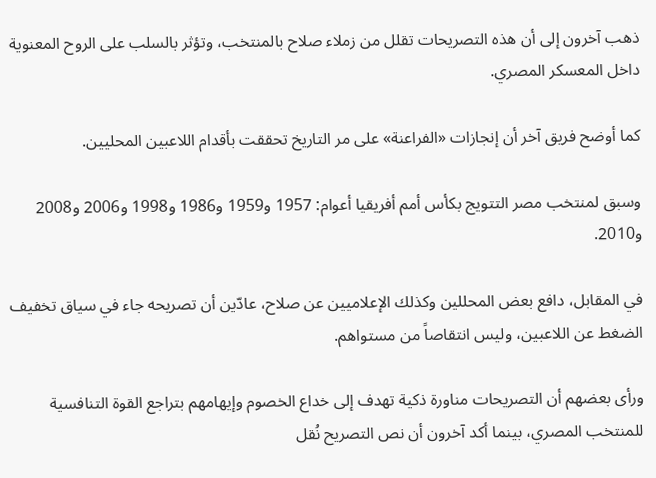ذهب آخرون إلى أن هذه التصريحات تقلل من زملاء صلاح بالمنتخب، وتؤثر بالسلب على الروح المعنوية داخل المعسكر المصري.

كما أوضح فريق آخر أن إنجازات «الفراعنة» على مر التاريخ تحققت بأقدام اللاعبين المحليين.

وسبق لمنتخب مصر التتويج بكأس أمم أفريقيا أعوام: 1957 و1959 و1986 و1998 و2006 و2008 و2010.

في المقابل، دافع بعض المحللين وكذلك الإعلاميين عن صلاح، عادّين أن تصريحه جاء في سياق تخفيف الضغط عن اللاعبين، وليس انتقاصاً من مستواهم.

ورأى بعضهم أن التصريحات مناورة ذكية تهدف إلى خداع الخصوم وإيهامهم بتراجع القوة التنافسية للمنتخب المصري، بينما أكد آخرون أن نص التصريح نُقل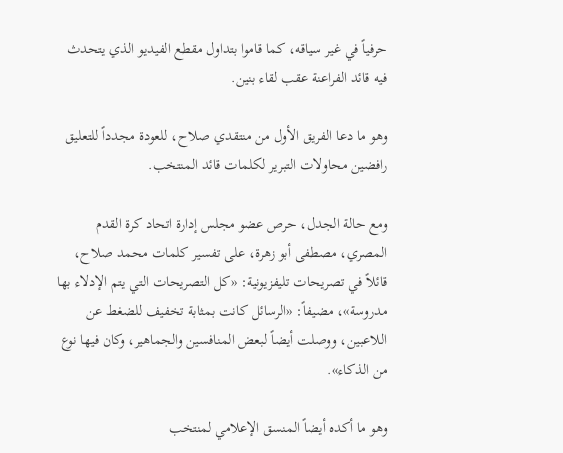حرفياً في غير سياقه، كما قاموا بتداول مقطع الفيديو الذي يتحدث فيه قائد الفراعنة عقب لقاء بنين.

وهو ما دعا الفريق الأول من منتقدي صلاح، للعودة مجدداً للتعليق رافضين محاولات التبرير لكلمات قائد المنتخب.

ومع حالة الجدل، حرص عضو مجلس إدارة اتحاد كرة القدم المصري، مصطفى أبو زهرة، على تفسير كلمات محمد صلاح، قائلاً في تصريحات تليفزيونية: «كل التصريحات التي يتم الإدلاء بها مدروسة»، مضيفاً: «الرسائل كانت بمثابة تخفيف للضغط عن اللاعبين، ووصلت أيضاً لبعض المنافسين والجماهير، وكان فيها نوع من الذكاء».

وهو ما أكده أيضاً المنسق الإعلامي لمنتخب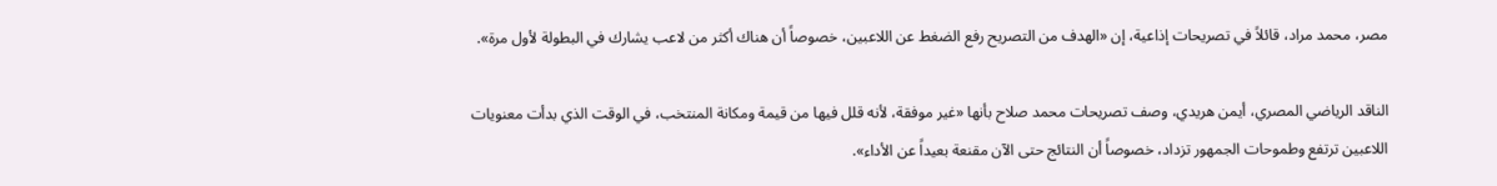مصر، محمد مراد، قائلاً في تصريحات إذاعية، إن «الهدف من التصريح رفع الضغط عن اللاعبين، خصوصاً أن هناك أكثر من لاعب يشارك في البطولة لأول مرة».

الناقد الرياضي المصري، أيمن هريدي، وصف تصريحات محمد صلاح بأنها «غير موفقة، لأنه قلل فيها من قيمة ومكانة المنتخب، في الوقت الذي بدأت معنويات اللاعبين ترتفع وطموحات الجمهور تزداد، خصوصاً أن النتائج حتى الآن مقنعة بعيداً عن الأداء».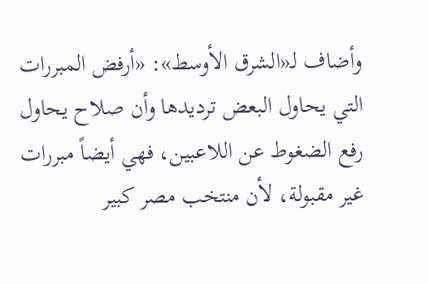وأضاف لـ«الشرق الأوسط»: «أرفض المبررات التي يحاول البعض ترديدها وأن صلاح يحاول رفع الضغوط عن اللاعبين، فهي أيضاً مبررات غير مقبولة، لأن منتخب مصر كبير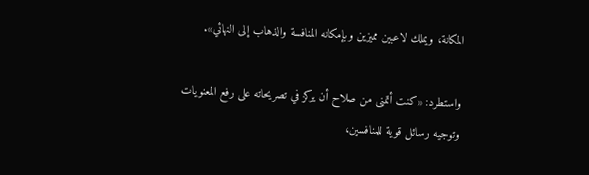المكانة، ويملك لاعبين مميزين وبإمكانه المنافسة والذهاب إلى النهائي».

واستطرد: «كنت أتمنى من صلاح أن يركز في تصريحاته على رفع المعنويات وتوجيه رسائل قوية للمنافسين،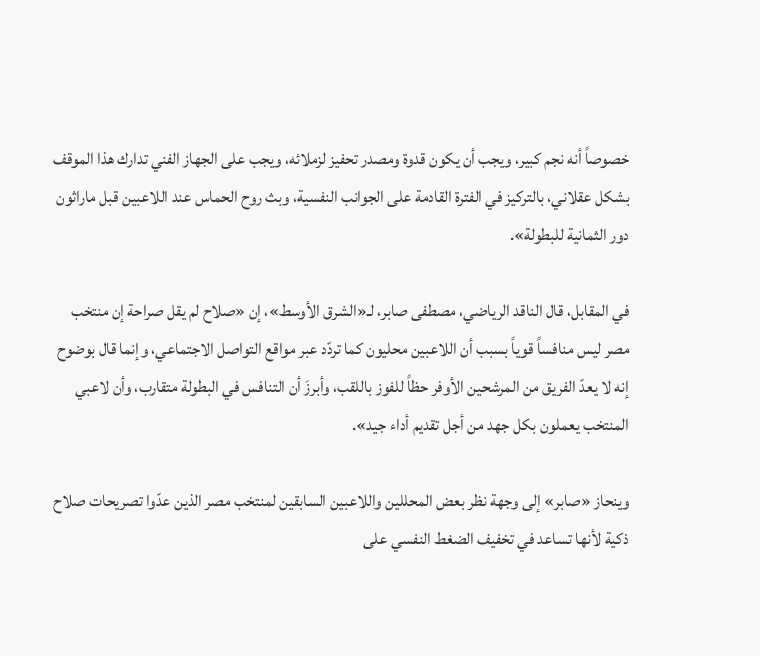خصوصاً أنه نجم كبير، ويجب أن يكون قدوة ومصدر تحفيز لزملائه، ويجب على الجهاز الفني تدارك هذا الموقف بشكل عقلاني، بالتركيز في الفترة القادمة على الجوانب النفسية، وبث روح الحماس عند اللاعبين قبل ماراثون دور الثمانية للبطولة».

في المقابل، قال الناقد الرياضي، مصطفى صابر، لـ«الشرق الأوسط»، إن «صلاح لم يقل صراحة إن منتخب مصر ليس منافساً قوياً بسبب أن اللاعبين محليون كما تردّد عبر مواقع التواصل الاجتماعي، وإنما قال بوضوح إنه لا يعدّ الفريق من المرشحين الأوفر حظاً للفوز باللقب، وأبرزَ أن التنافس في البطولة متقارب، وأن لاعبي المنتخب يعملون بكل جهد من أجل تقديم أداء جيد».

وينحاز «صابر» إلى وجهة نظر بعض المحللين واللاعبين السابقين لمنتخب مصر الذين عدّوا تصريحات صلاح ذكية لأنها تساعد في تخفيف الضغط النفسي على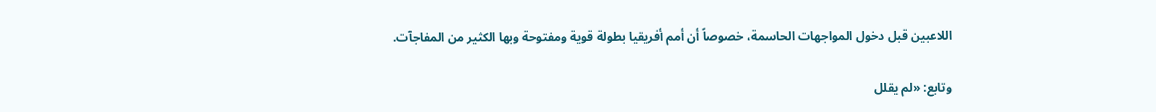اللاعبين قبل دخول المواجهات الحاسمة، خصوصاً أن أمم أفريقيا بطولة قوية ومفتوحة وبها الكثير من المفاجآت.

وتابع: «لم يقلل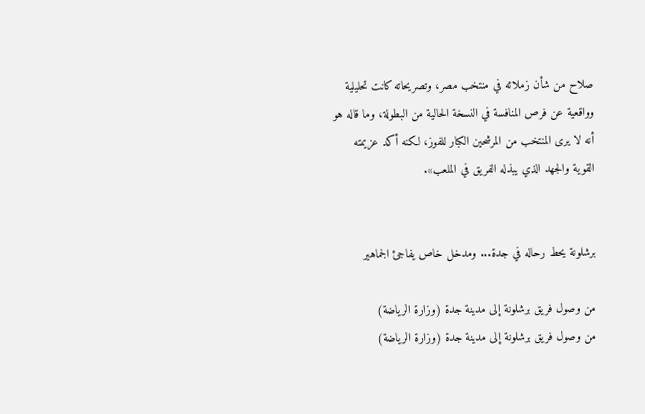صلاح من شأن زملائه في منتخب مصر، وتصريحاته كانت تحليلية وواقعية عن فرص المنافسة في النسخة الحالية من البطولة، وما قاله هو أنه لا يرى المنتخب من المرشحين الكبار للفوز، لكنه أكد عزيمته القوية والجهد الذي يبذله الفريق في الملعب».


برشلونة يحط رحاله في جدة... ومدخل خاص يفاجئ الجماهير

من وصول فريق برشلونة إلى مدينة جدة (وزارة الرياضة)
من وصول فريق برشلونة إلى مدينة جدة (وزارة الرياضة)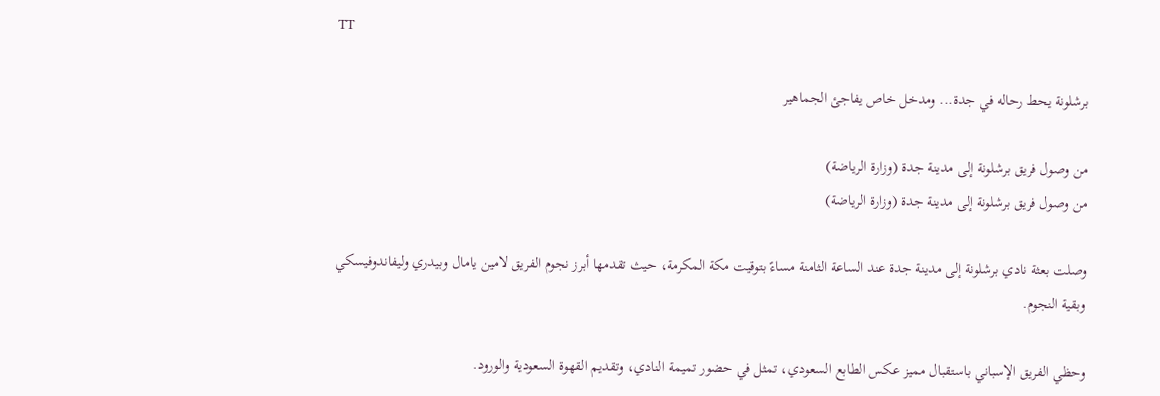TT

برشلونة يحط رحاله في جدة... ومدخل خاص يفاجئ الجماهير

من وصول فريق برشلونة إلى مدينة جدة (وزارة الرياضة)
من وصول فريق برشلونة إلى مدينة جدة (وزارة الرياضة)

وصلت بعثة نادي برشلونة إلى مدينة جدة عند الساعة الثامنة مساءً بتوقيت مكة المكرمة، حيث تقدمها أبرز نجوم الفريق لامين يامال وبيدري وليفاندوفيسكي وبقية النجوم.

وحظي الفريق الإسباني باستقبال مميز عكس الطابع السعودي، تمثل في حضور تميمة النادي، وتقديم القهوة السعودية والورود.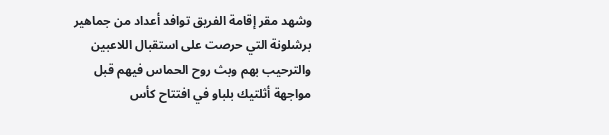وشهد مقر إقامة الفريق توافد أعداد من جماهير برشلونة التي حرصت على استقبال اللاعبين والترحيب بهم وبث روح الحماس فيهم قبل مواجهة أثلتيك بلباو في افتتاح كأس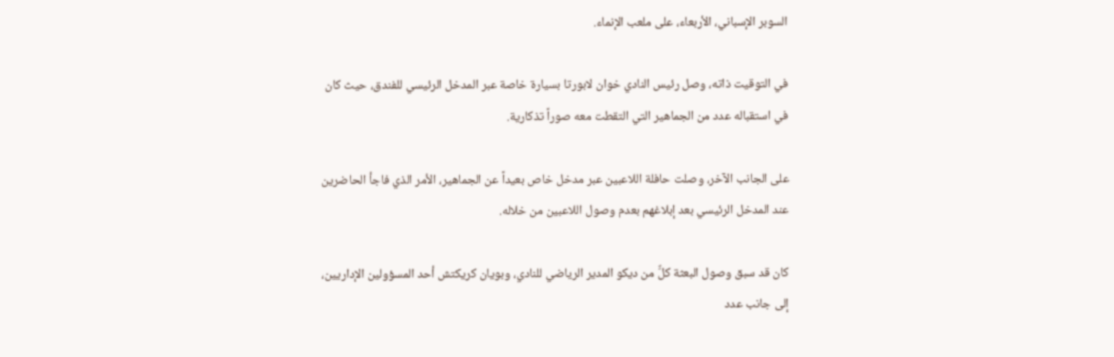السوبر الإسباني، الأربعاء، على ملعب الإنماء.

في التوقيت ذاته، وصل رئيس النادي خوان لابورتا بسيارة خاصة عبر المدخل الرئيسي للفندق، حيث كان في استقباله عدد من الجماهير التي التقطت معه صوراً تذكارية.

على الجانب الآخر، وصلت حافلة اللاعبين عبر مدخل خاص بعيداً عن الجماهير، الأمر الذي فاجأ الحاضرين عند المدخل الرئيسي بعد إبلاغهم بعدم وصول اللاعبين من خلاله.

كان قد سبق وصول البعثة كلٌّ من ديكو المدير الرياضي للنادي، وبويان كريكتش أحد المسؤولين الإداريين، إلى جانب عدد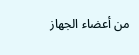من أعضاء الجهاز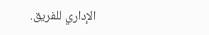الإداري للفريق.